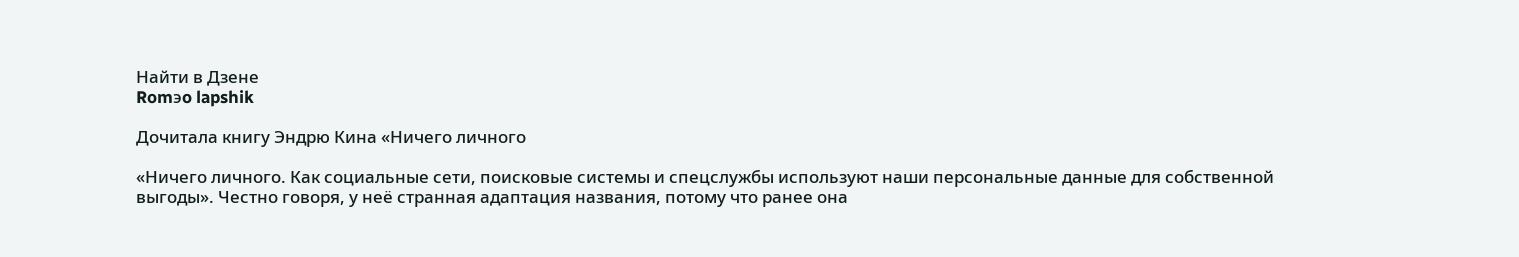Найти в Дзене
Romэo lapshik

Дочитала книгу Эндрю Кина «Ничего личного

«Ничего личного. Как социальные сети, поисковые системы и спецслужбы используют наши персональные данные для собственной выгоды». Честно говоря, у неё странная адаптация названия, потому что ранее она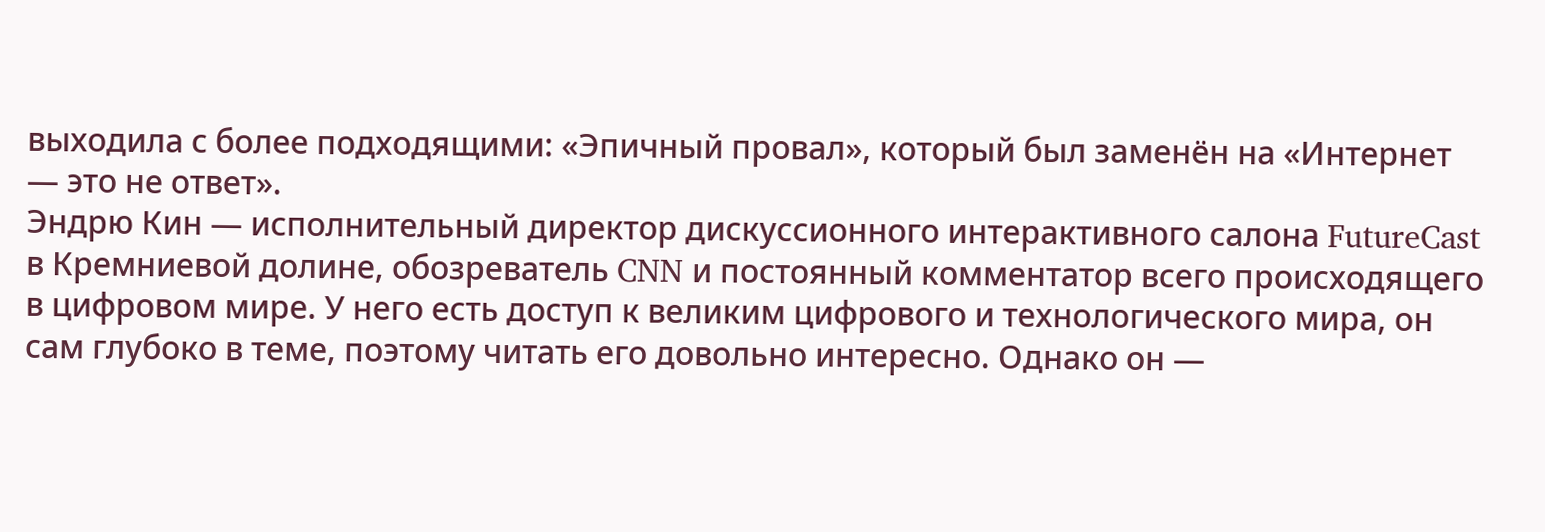выходила с более подходящими: «Эпичный провал», который был заменён на «Интернет — это не ответ».
Эндрю Кин — исполнительный директор дискуссионного интерактивного салона FutureCast в Кремниевой долине, обозреватель CNN и постоянный комментатор всего происходящего в цифровом мире. У него есть доступ к великим цифрового и технологического мира, он сам глубоко в теме, поэтому читать его довольно интересно. Однако он —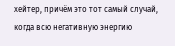хейтер, причём это тот самый случай, когда всю негативную энергию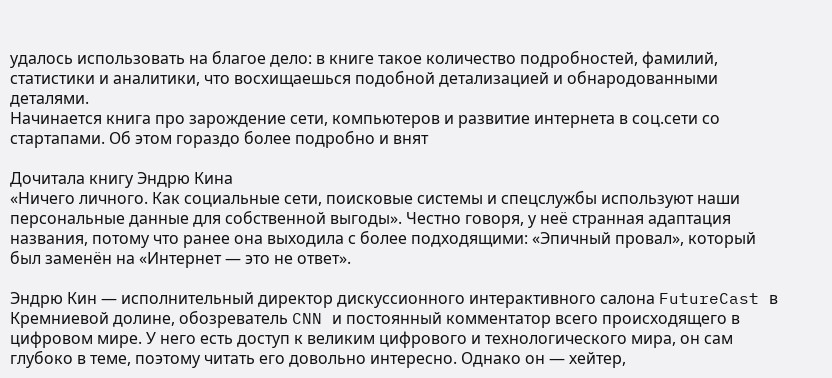удалось использовать на благое дело: в книге такое количество подробностей, фамилий, статистики и аналитики, что восхищаешься подобной детализацией и обнародованными деталями.
Начинается книга про зарождение сети, компьютеров и развитие интернета в соц.сети со стартапами. Об этом гораздо более подробно и внят

Дочитала книгу Эндрю Кина
«Ничего личного. Как социальные сети, поисковые системы и спецслужбы используют наши персональные данные для собственной выгоды». Честно говоря, у неё странная адаптация названия, потому что ранее она выходила с более подходящими: «Эпичный провал», который был заменён на «Интернет — это не ответ».

Эндрю Кин — исполнительный директор дискуссионного интерактивного салона FutureCast в Кремниевой долине, обозреватель CNN и постоянный комментатор всего происходящего в цифровом мире. У него есть доступ к великим цифрового и технологического мира, он сам глубоко в теме, поэтому читать его довольно интересно. Однако он — хейтер,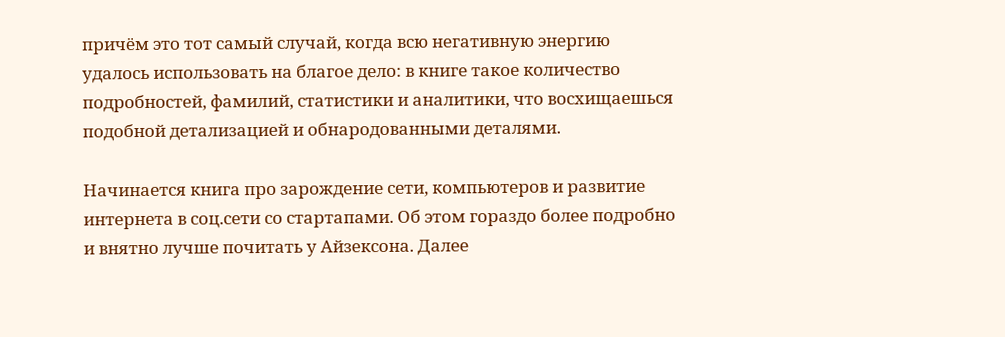причём это тот самый случай, когда всю негативную энергию удалось использовать на благое дело: в книге такое количество подробностей, фамилий, статистики и аналитики, что восхищаешься подобной детализацией и обнародованными деталями.

Начинается книга про зарождение сети, компьютеров и развитие интернета в соц.сети со стартапами. Об этом гораздо более подробно и внятно лучше почитать у Айзексона. Далее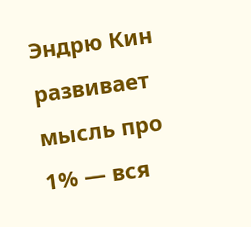Эндрю Кин развивает мысль про 1% — вся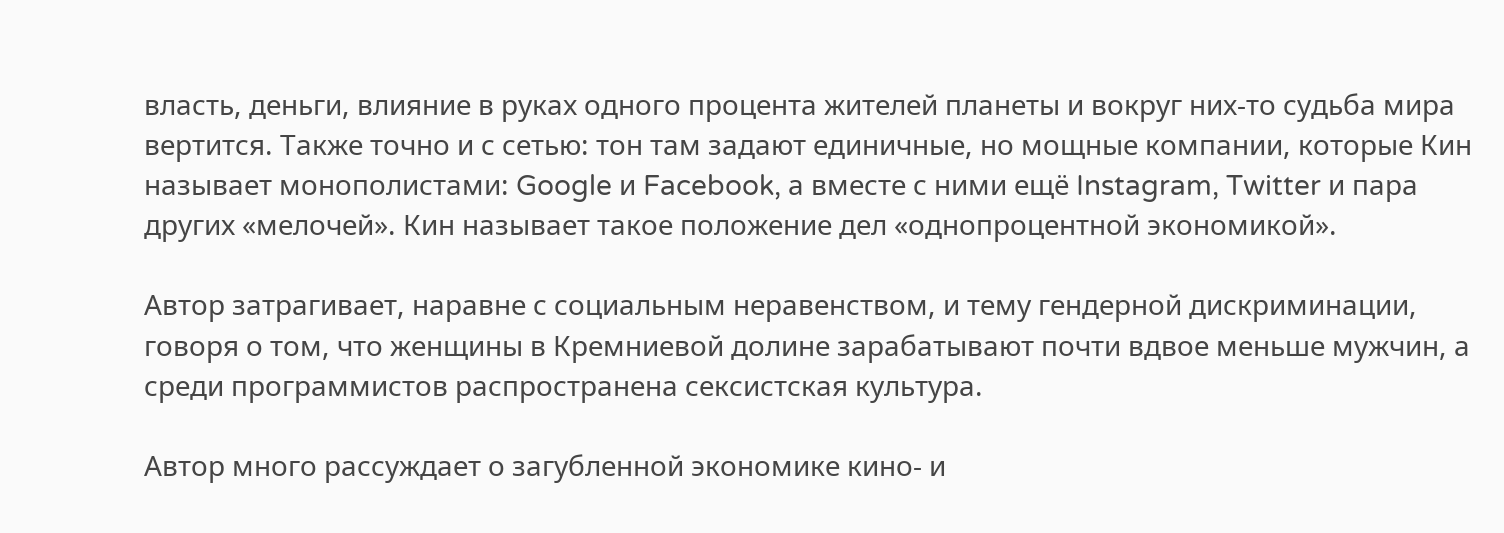власть, деньги, влияние в руках одного процента жителей планеты и вокруг них-то судьба мира вертится. Также точно и с сетью: тон там задают единичные, но мощные компании, которые Кин называет монополистами: Google и Facebook, а вместе с ними ещё Instagram, Twitter и пара других «мелочей». Кин называет такое положение дел «однопроцентной экономикой».

Автор затрагивает, наравне с социальным неравенством, и тему гендерной дискриминации, говоря о том, что женщины в Кремниевой долине зарабатывают почти вдвое меньше мужчин, а среди программистов распространена сексистская культура.

Автор много рассуждает о загубленной экономике кино- и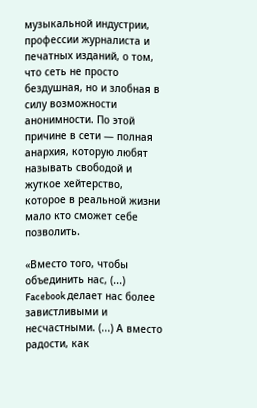музыкальной индустрии, профессии журналиста и печатных изданий, о том, что сеть не просто бездушная, но и злобная в силу возможности анонимности. По этой причине в сети — полная анархия, которую любят называть свободой и жуткое хейтерство, которое в реальной жизни мало кто сможет себе позволить.

«Вместо того, чтобы объединить нас, (...) Facebook делает нас более завистливыми и несчастными. (...) А вместо радости, как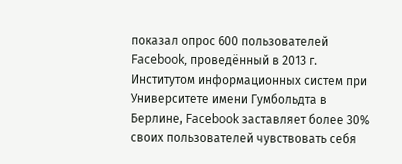показал опрос 600 пользователей Facebook, проведённый в 2013 г. Институтом информационных систем при Университете имени Гумбольдта в Берлине, Facebook заставляет более 30% своих пользователей чувствовать себя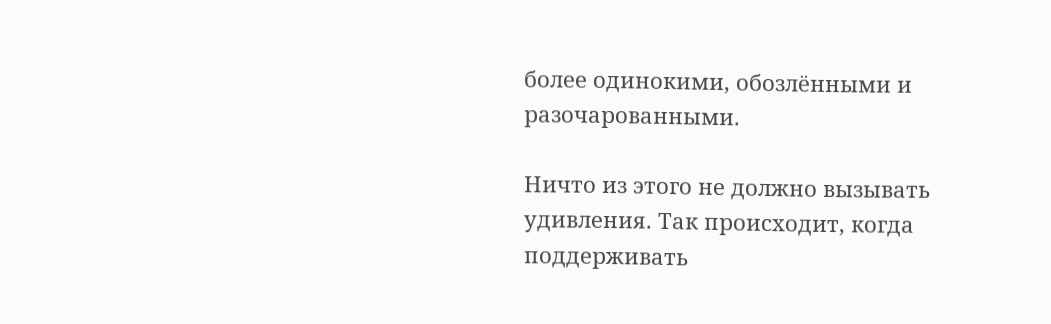более одинокими, обозлёнными и разочарованными.

Ничто из этого не должно вызывать удивления. Так происходит, когда поддерживать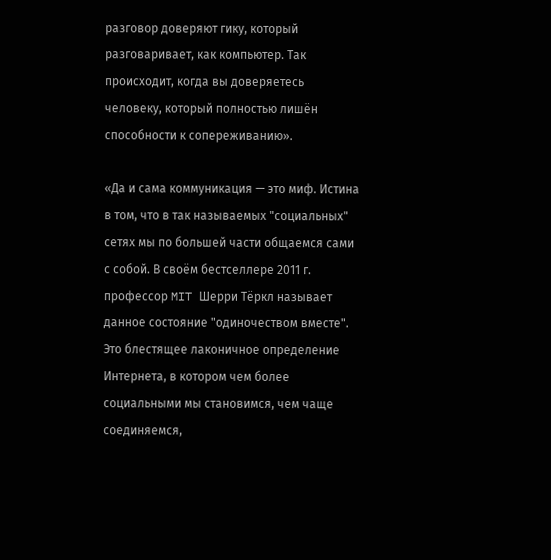разговор доверяют гику, который разговаривает, как компьютер. Так происходит, когда вы доверяетесь человеку, который полностью лишён способности к сопереживанию».

«Да и сама коммуникация — это миф. Истина в том, что в так называемых "социальных" сетях мы по большей части общаемся сами с собой. В своём бестселлере 2011 г. профессор MIT Шерри Тёркл называет данное состояние "одиночеством вместе". Это блестящее лаконичное определение Интернета, в котором чем более социальными мы становимся, чем чаще соединяемся,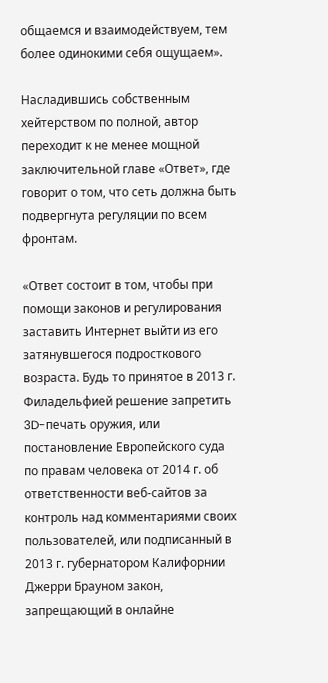общаемся и взаимодействуем, тем более одинокими себя ощущаем».

Насладившись собственным хейтерством по полной, автор переходит к не менее мощной заключительной главе «Ответ», где говорит о том, что сеть должна быть подвергнута регуляции по всем фронтам.

«Ответ состоит в том, чтобы при помощи законов и регулирования заставить Интернет выйти из его затянувшегося подросткового возраста. Будь то принятое в 2013 г. Филадельфией решение запретить 3D-печать оружия, или постановление Европейского суда по правам человека от 2014 г. об ответственности веб-сайтов за контроль над комментариями своих пользователей, или подписанный в 2013 г. губернатором Калифорнии Джерри Брауном закон, запрещающий в онлайне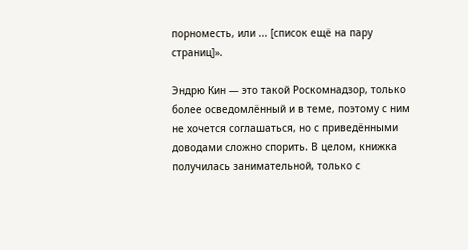порноместь, или ... [список ещё на пару страниц]».

Эндрю Кин — это такой Роскомнадзор, только более осведомлённый и в теме, поэтому с ним не хочется соглашаться, но с приведёнными доводами сложно спорить. В целом, книжка получилась занимательной, только с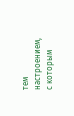тем настроением, с которым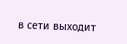в сети выходит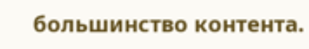большинство контента.